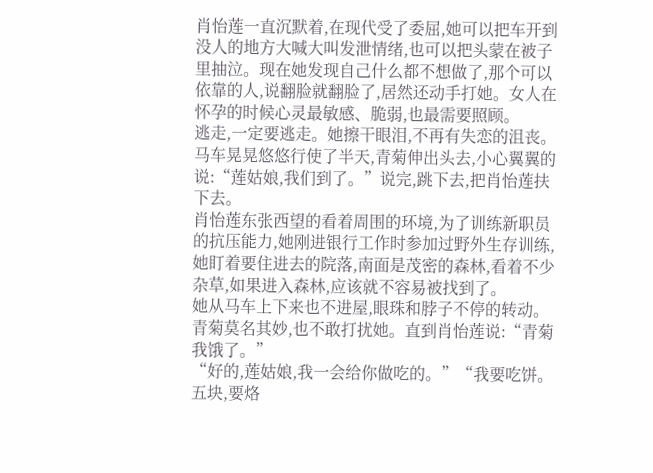肖怡莲一直沉默着,在现代受了委屈,她可以把车开到没人的地方大喊大叫发泄情绪,也可以把头蒙在被子里抽泣。现在她发现自己什么都不想做了,那个可以依靠的人,说翻脸就翻脸了,居然还动手打她。女人在怀孕的时候心灵最敏感、脆弱,也最需要照顾。
逃走,一定要逃走。她擦干眼泪,不再有失恋的沮丧。
马车晃晃悠悠行使了半天,青菊伸出头去,小心翼翼的说:“莲姑娘,我们到了。”说完,跳下去,把肖怡莲扶下去。
肖怡莲东张西望的看着周围的环境,为了训练新职员的抗压能力,她刚进银行工作时参加过野外生存训练,她盯着要住进去的院落,南面是茂密的森林,看着不少杂草,如果进入森林,应该就不容易被找到了。
她从马车上下来也不进屋,眼珠和脖子不停的转动。青菊莫名其妙,也不敢打扰她。直到肖怡莲说:“青菊我饿了。”
“好的,莲姑娘,我一会给你做吃的。”“我要吃饼。五块,要烙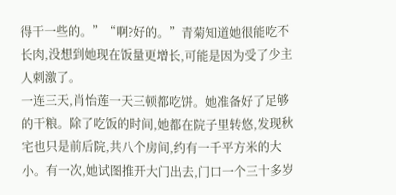得干一些的。”“啊?好的。”青菊知道她很能吃不长肉,没想到她现在饭量更增长,可能是因为受了少主人刺激了。
一连三天,肖怡莲一天三顿都吃饼。她准备好了足够的干粮。除了吃饭的时间,她都在院子里转悠,发现秋宅也只是前后院,共八个房间,约有一千平方米的大小。有一次,她试图推开大门出去,门口一个三十多岁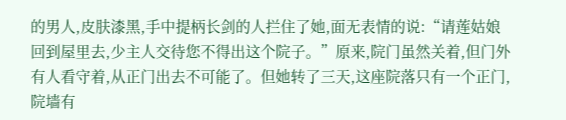的男人,皮肤漆黑,手中提柄长剑的人拦住了她,面无表情的说:“请莲姑娘回到屋里去,少主人交待您不得出这个院子。”原来,院门虽然关着,但门外有人看守着,从正门出去不可能了。但她转了三天,这座院落只有一个正门,院墙有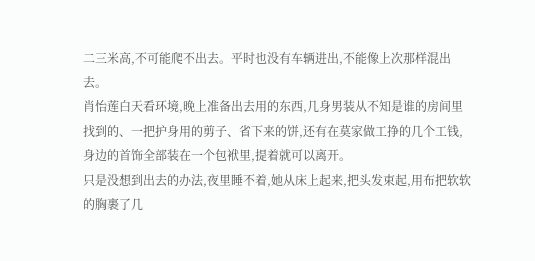二三米高,不可能爬不出去。平时也没有车辆进出,不能像上次那样混出去。
肖怡莲白天看环境,晚上准备出去用的东西,几身男装从不知是谁的房间里找到的、一把护身用的剪子、省下来的饼,还有在莫家做工挣的几个工钱,身边的首饰全部装在一个包袱里,提着就可以离开。
只是没想到出去的办法,夜里睡不着,她从床上起来,把头发束起,用布把软软的胸裹了几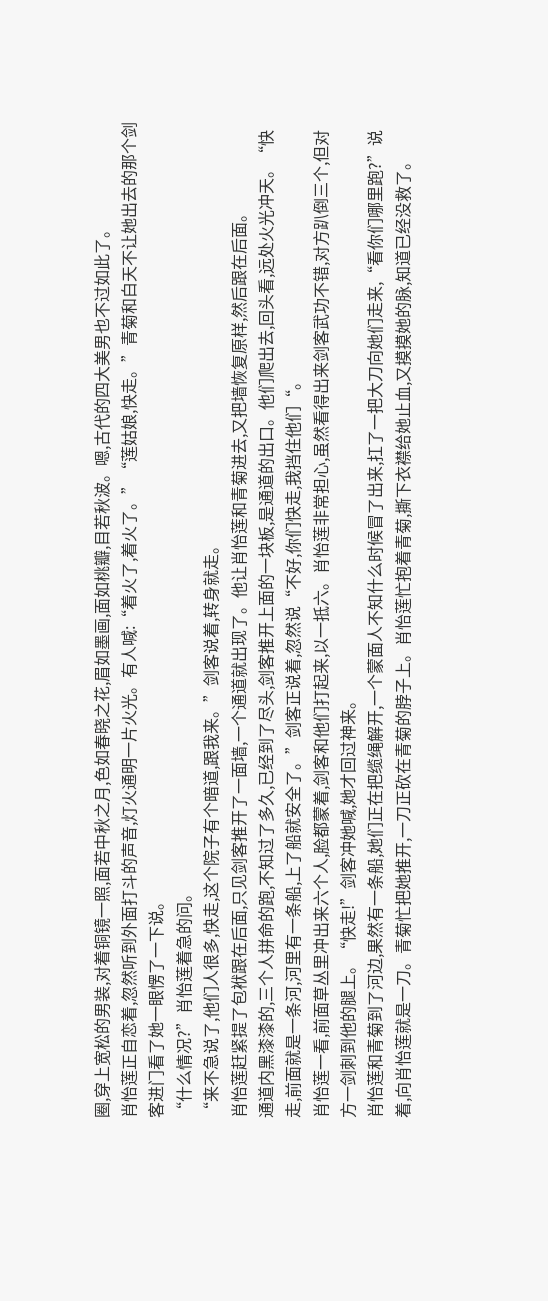圈,穿上宽松的男装,对着铜镜一照,面若中秋之月,色如春晓之花,眉如墨画,面如桃瓣,目若秋波。嗯,古代的四大美男也不过如此了。
肖怡莲正自恋着,忽然听到外面打斗的声音,灯火通明一片火光。有人喊:“着火了,着火了。”“莲姑娘,快走。”青菊和白天不让她出去的那个剑客进门看了她一眼愣了一下说。
“什么情况?”肖怡莲着急的问。
“来不急说了,他们人很多,快走,这个院子有个暗道,跟我来。”剑客说着,转身就走。
肖怡莲赶紧提了包袱跟在后面,只见剑客推开了一面墙,一个通道就出现了。他让肖怡莲和青菊进去,又把墙恢复原样,然后跟在后面。
通道内黑漆漆的,三个人拼命的跑,不知过了多久,已经到了尽头,剑客推开上面的一块板,是通道的出口。他们爬出去,回头看,远处火光冲天。“快走,前面就是一条河,河里有一条船,上了船就安全了。”剑客正说着,忽然说“不好,你们快走,我挡住他们“。
肖怡莲一看,前面草丛里冲出来六个人,脸都蒙着,剑客和他们打起来,以一抵六。肖怡莲非常担心,虽然看得出来剑客武功不错,对方趴倒三个,但对方一剑刺到他的腿上。“快走!”剑客冲她喊,她才回过神来。
肖怡莲和青菊到了河边,果然有一条船,她们正在把缆绳解开,一个蒙面人不知什么时候冒了出来,扛了一把大刀向她们走来,“看你们哪里跑?”说着,向肖怡莲就是一刀。青菊忙把她推开,一刀正砍在青菊的脖子上。肖怡莲忙抱着青菊,撕下衣襟给她止血,又摸摸她的脉,知道已经没救了。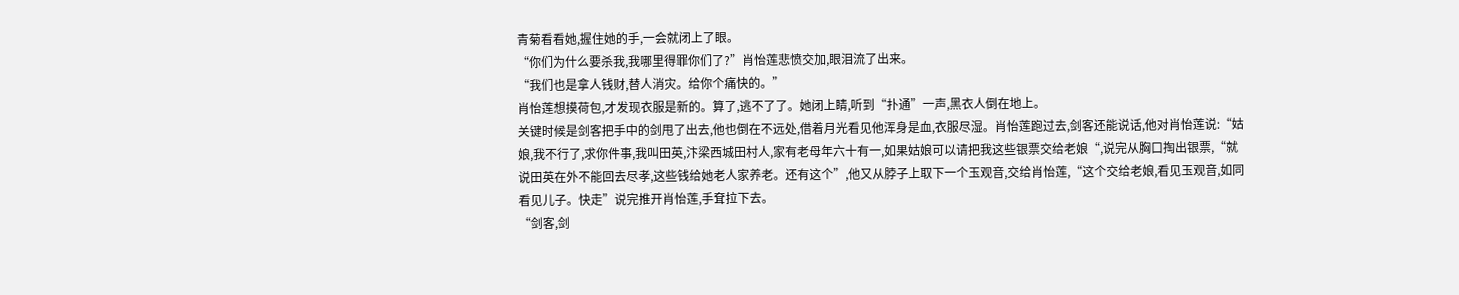青菊看看她,握住她的手,一会就闭上了眼。
“你们为什么要杀我,我哪里得罪你们了?”肖怡莲悲愤交加,眼泪流了出来。
“我们也是拿人钱财,替人消灾。给你个痛快的。”
肖怡莲想摸荷包,才发现衣服是新的。算了,逃不了了。她闭上睛,听到“扑通”一声,黑衣人倒在地上。
关键时候是剑客把手中的剑甩了出去,他也倒在不远处,借着月光看见他浑身是血,衣服尽湿。肖怡莲跑过去,剑客还能说话,他对肖怡莲说:“姑娘,我不行了,求你件事,我叫田英,汴梁西城田村人,家有老母年六十有一,如果姑娘可以请把我这些银票交给老娘“,说完从胸口掏出银票,“就说田英在外不能回去尽孝,这些钱给她老人家养老。还有这个”,他又从脖子上取下一个玉观音,交给肖怡莲,“这个交给老娘,看见玉观音,如同看见儿子。快走”说完推开肖怡莲,手耷拉下去。
“剑客,剑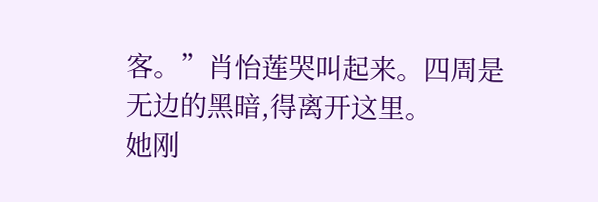客。”肖怡莲哭叫起来。四周是无边的黑暗,得离开这里。
她刚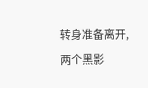转身准备离开,两个黑影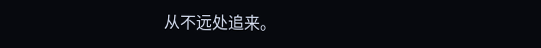从不远处追来。